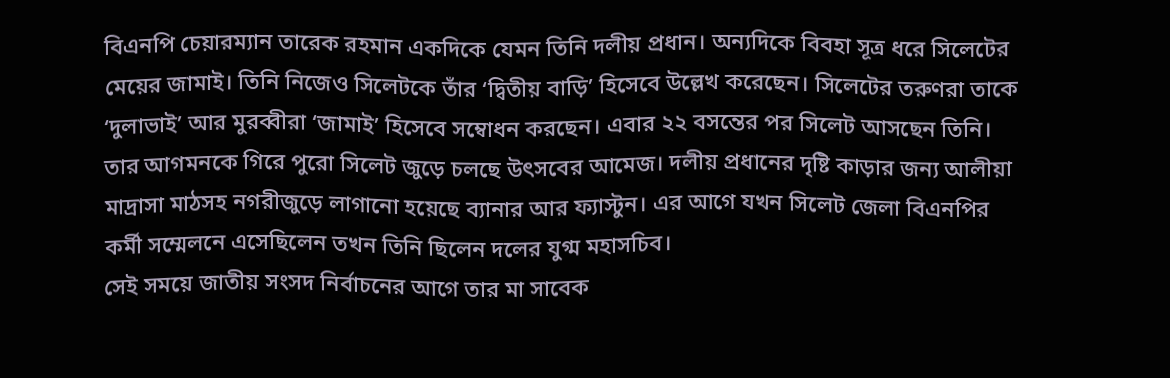বিএনপি চেয়ারম্যান তারেক রহমান একদিকে যেমন তিনি দলীয় প্রধান। অন্যদিকে বিবহা সূত্র ধরে সিলেটের মেয়ের জামাই। তিনি নিজেও সিলেটকে তাঁর ‘দ্বিতীয় বাড়ি’ হিসেবে উল্লেখ করেছেন। সিলেটের তরুণরা তাকে ‘দুলাভাই’ আর মুরব্বীরা ‘জামাই’ হিসেবে সম্বোধন করছেন। এবার ২২ বসন্তের পর সিলেট আসছেন তিনি। তার আগমনকে গিরে পুরো সিলেট জুড়ে চলছে উৎসবের আমেজ। দলীয় প্রধানের দৃষ্টি কাড়ার জন্য আলীয়া মাদ্রাসা মাঠসহ নগরীজুড়ে লাগানো হয়েছে ব্যানার আর ফ্যাস্টুন। এর আগে যখন সিলেট জেলা বিএনপির কর্মী সম্মেলনে এসেছিলেন তখন তিনি ছিলেন দলের যুগ্ম মহাসচিব।
সেই সময়ে জাতীয় সংসদ নির্বাচনের আগে তার মা সাবেক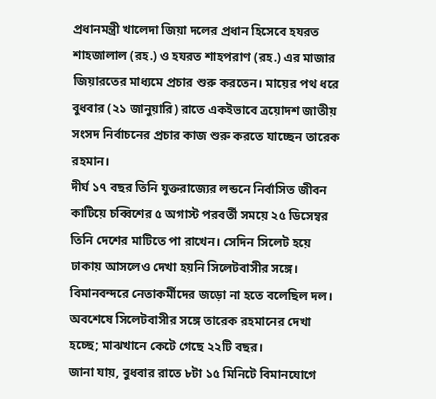প্রধানমন্ত্রী খালেদা জিয়া দলের প্রধান হিসেবে হযরত শাহজালাল (রহ.) ও হযরত শাহপরাণ (রহ.) এর মাজার জিয়ারতের মাধ্যমে প্রচার শুরু করতেন। মায়ের পথ ধরে বুধবার (২১ জানুয়ারি) রাতে একইভাবে ত্রয়োদশ জাতীয় সংসদ নির্বাচনের প্রচার কাজ শুরু করতে যাচ্ছেন তারেক রহমান।
দীর্ঘ ১৭ বছর তিনি যুক্তরাজ্যের লন্ডনে নির্বাসিত জীবন কাটিয়ে চব্বিশের ৫ অগাস্ট পরবর্তী সময়ে ২৫ ডিসেম্বর তিনি দেশের মাটিতে পা রাখেন। সেদিন সিলেট হয়ে ঢাকায় আসলেও দেখা হয়নি সিলেটবাসীর সঙ্গে। বিমানবন্দরে নেতাকর্মীদের জড়ো না হতে বলেছিল দল। অবশেষে সিলেটবাসীর সঙ্গে তারেক রহমানের দেখা হচ্ছে; মাঝখানে কেটে গেছে ২২টি বছর।
জানা যায়, বুধবার রাতে ৮টা ১৫ মিনিটে বিমানযোগে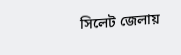সিলেট জেলায়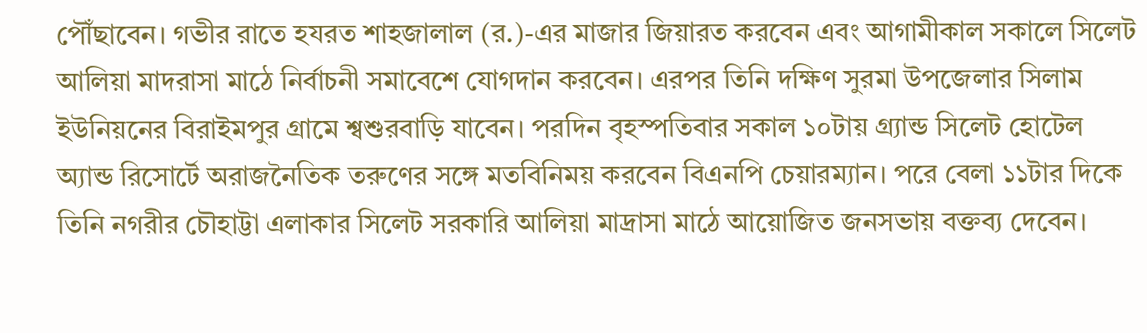পৌঁছাবেন। গভীর রাতে হযরত শাহজালাল (র.)-এর মাজার জিয়ারত করবেন এবং আগামীকাল সকালে সিলেট আলিয়া মাদরাসা মাঠে নির্বাচনী সমাবেশে যোগদান করবেন। এরপর তিনি দক্ষিণ সুরমা উপজেলার সিলাম ইউনিয়নের বিরাইমপুর গ্রামে শ্বশুরবাড়ি যাবেন। পরদিন বৃহস্পতিবার সকাল ১০টায় গ্র্যান্ড সিলেট হোটেল অ্যান্ড রিসোর্টে অরাজনৈতিক তরুণের সঙ্গে মতবিনিময় করবেন বিএনপি চেয়ারম্যান। পরে বেলা ১১টার দিকে তিনি নগরীর চৌহাট্টা এলাকার সিলেট সরকারি আলিয়া মাদ্রাসা মাঠে আয়োজিত জনসভায় বক্তব্য দেবেন।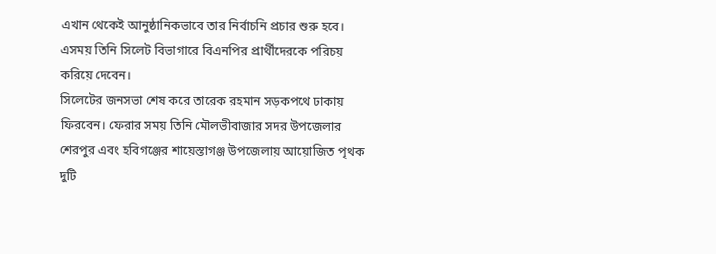এখান থেকেই আনুষ্ঠানিকভাবে তার নির্বাচনি প্রচার শুরু হবে। এসময় তিনি সিলেট বিভাগারে বিএনপির প্রার্থীদেরকে পরিচয় করিয়ে দেবেন।
সিলেটের জনসভা শেষ করে তারেক রহমান সড়কপথে ঢাকায় ফিরবেন। ফেরার সময় তিনি মৌলভীবাজার সদর উপজেলার শেরপুর এবং হবিগঞ্জের শায়েস্তাগঞ্জ উপজেলায় আয়োজিত পৃথক দুটি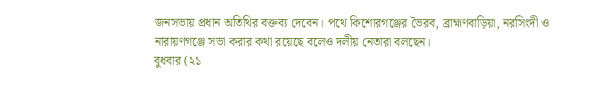জনসভায় প্রধান অতিথির বক্তব্য দেবেন। পথে কিশোরগঞ্জের ভৈরব, ব্রাহ্মণবাড়িয়া, নরসিংদী ও নারায়ণগঞ্জে সভা করার কথা রয়েছে বলেও দলীয় নেতারা বলছেন।
বুধবার (২১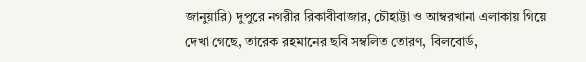জানুয়ারি) দুপুরে নগরীর রিকাবীবাজার, চৌহাট্টা ও আম্বরখানা এলাকায় গিয়ে দেখা গেছে, তারেক রহমানের ছবি সম্বলিত তোরণ, বিলবোর্ড,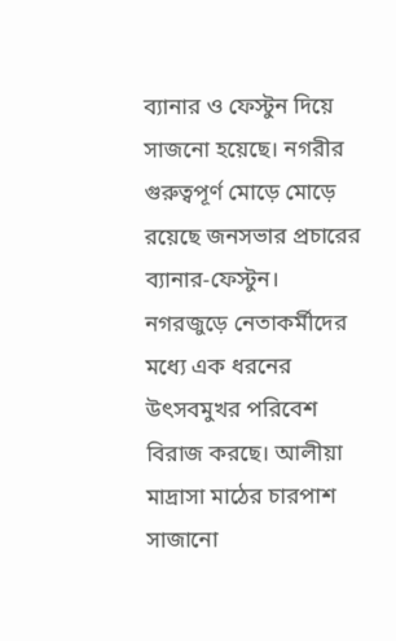ব্যানার ও ফেস্টুন দিয়ে সাজনো হয়েছে। নগরীর গুরুত্বপূর্ণ মোড়ে মোড়ে রয়েছে জনসভার প্রচারের ব্যানার-ফেস্টুন। নগরজুড়ে নেতাকর্মীদের মধ্যে এক ধরনের উৎসবমুখর পরিবেশ বিরাজ করছে। আলীয়া মাদ্রাসা মাঠের চারপাশ সাজানো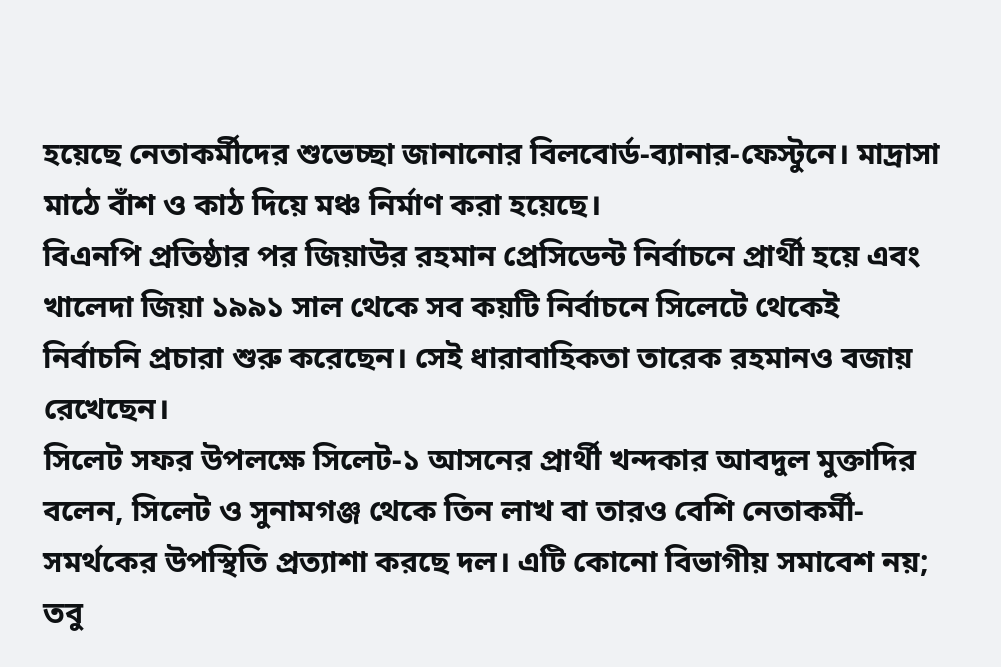হয়েছে নেতাকর্মীদের শুভেচ্ছা জানানোর বিলবোর্ড-ব্যানার-ফেস্টুনে। মাদ্রাসা মাঠে বাঁশ ও কাঠ দিয়ে মঞ্চ নির্মাণ করা হয়েছে।
বিএনপি প্রতিষ্ঠার পর জিয়াউর রহমান প্রেসিডেন্ট নির্বাচনে প্রার্থী হয়ে এবং খালেদা জিয়া ১৯৯১ সাল থেকে সব কয়টি নির্বাচনে সিলেটে থেকেই নির্বাচনি প্রচারা শুরু করেছেন। সেই ধারাবাহিকতা তারেক রহমানও বজায় রেখেছেন।
সিলেট সফর উপলক্ষে সিলেট-১ আসনের প্রার্থী খন্দকার আবদুল মুক্তাদির বলেন, সিলেট ও সুনামগঞ্জ থেকে তিন লাখ বা তারও বেশি নেতাকর্মী-সমর্থকের উপস্থিতি প্রত্যাশা করছে দল। এটি কোনো বিভাগীয় সমাবেশ নয়; তবু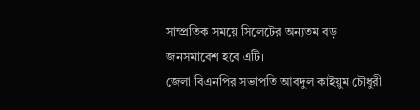সাম্প্রতিক সময়ে সিলেটের অন্যতম বড় জনসমাবেশ হবে এটি।
জেলা বিএনপির সভাপতি আবদুল কাইয়ুম চৌধুরী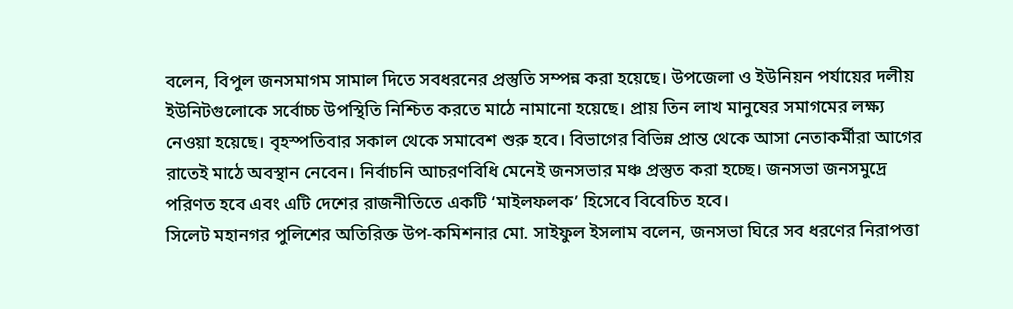বলেন, বিপুল জনসমাগম সামাল দিতে সবধরনের প্রস্তুতি সম্পন্ন করা হয়েছে। উপজেলা ও ইউনিয়ন পর্যায়ের দলীয় ইউনিটগুলোকে সর্বোচ্চ উপস্থিতি নিশ্চিত করতে মাঠে নামানো হয়েছে। প্রায় তিন লাখ মানুষের সমাগমের লক্ষ্য নেওয়া হয়েছে। বৃহস্পতিবার সকাল থেকে সমাবেশ শুরু হবে। বিভাগের বিভিন্ন প্রান্ত থেকে আসা নেতাকর্মীরা আগের রাতেই মাঠে অবস্থান নেবেন। নির্বাচনি আচরণবিধি মেনেই জনসভার মঞ্চ প্রস্তুত করা হচ্ছে। জনসভা জনসমুদ্রে পরিণত হবে এবং এটি দেশের রাজনীতিতে একটি ‘মাইলফলক’ হিসেবে বিবেচিত হবে।
সিলেট মহানগর পুলিশের অতিরিক্ত উপ-কমিশনার মো. সাইফুল ইসলাম বলেন, জনসভা ঘিরে সব ধরণের নিরাপত্তা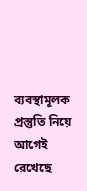ব্যবস্থামূলক প্রস্তুতি নিয়ে আগেই রেখেছে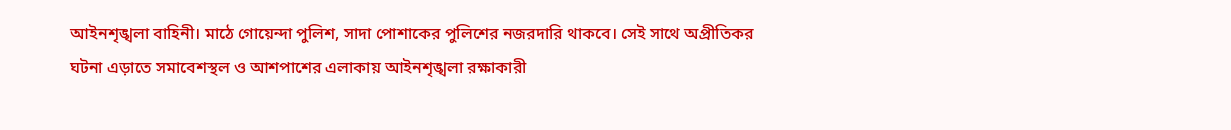আইনশৃঙ্খলা বাহিনী। মাঠে গোয়েন্দা পুলিশ, সাদা পোশাকের পুলিশের নজরদারি থাকবে। সেই সাথে অপ্রীতিকর ঘটনা এড়াতে সমাবেশস্থল ও আশপাশের এলাকায় আইনশৃঙ্খলা রক্ষাকারী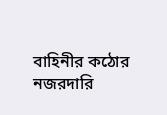বাহিনীর কঠোর নজরদারি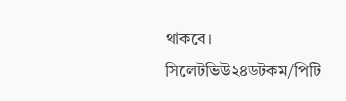থাকবে।
সিলেটভিউ২৪ডটকম/পিটি